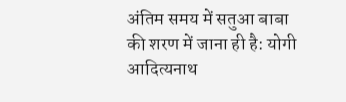अंतिम समय में सतुआ बाबा की शरण में जाना ही है: योगी आदित्यनाथ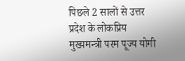पिछले 2 सालों से उत्तर प्रदेश के लोकप्रिय मुख्यमन्त्री परम पूज्य योगी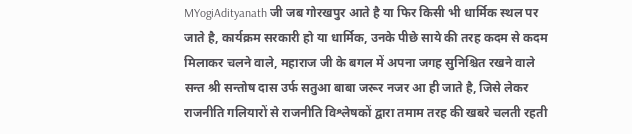MYogiAdityanath जी जब गोरखपुर आते है या फिर किसी भी धार्मिक स्थल पर जाते है, कार्यक्रम सरकारी हो या धार्मिक, उनके पीछे साये की तरह कदम से कदम मिलाकर चलने वाले, महाराज जी के बगल में अपना जगह सुनिश्चित रखने वाले सन्त श्री सन्तोष दास उर्फ सतुआ बाबा जरूर नजर आ ही जाते है, जिसे लेकर राजनीति गलियारों से राजनीति विश्लेषकों द्वारा तमाम तरह की खबरे चलती रहती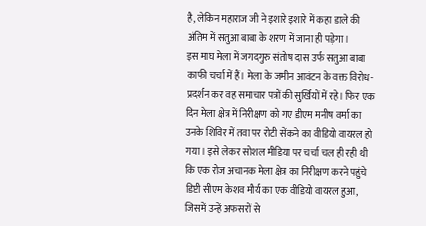है, लेकिन महाराज जी ने इशारे इशारे में कहा डाले की अंतिम में सतुआ बाबा के शरण में जाना ही पड़ेगा।
इस माघ मेला में जगदगुरु संतोष दास उर्फ सतुआ बाबा काफी चर्चा में हैं। मेला के जमीन आवंटन के वक्त विरोध-प्रदर्शन कर वह समाचार पत्रों की सुर्खियों में रहे। फिर एक दिन मेला क्षेत्र में निरीक्षण को गए डीएम मनीष वर्मा का उनके शिविर में तवा पर रोटी सेंकने का वीडियो वायरल हो गया। इसे लेकर सोशल मीडिया पर चर्चा चल ही रही थी कि एक रोज अचानक मेला क्षेत्र का निरीक्षण करने पहुंचे डिप्टी सीएम केशव मौर्य का एक वीडियो वायरल हुआ, जिसमें उन्हें अफसरों से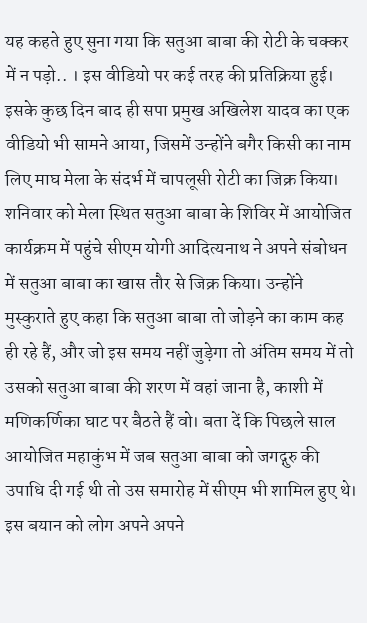यह कहते हुए सुना गया कि सतुआ बाबा की रोटी के चक्कर में न पड़ो.. । इस वीडियो पर कई तरह की प्रतिक्रिया हुई। इसके कुछ दिन बाद ही सपा प्रमुख अखिलेश यादव का एक
वीडियो भी सामने आया, जिसमें उन्होंने बगैर किसी का नाम लिए माघ मेला के संदर्भ में चापलूसी रोटी का जिक्र किया। शनिवार को मेला स्थित सतुआ बाबा के शिविर में आयोजित कार्यक्रम में पहुंचे सीएम योगी आदित्यनाथ ने अपने संबोधन में सतुआ बाबा का खास तौर से जिक्र किया। उन्होंने मुस्कुराते हुए कहा कि सतुआ बाबा तो जोड़ने का काम कह ही रहे हैं, और जो इस समय नहीं जुड़ेगा तो अंतिम समय में तो उसको सतुआ बाबा की शरण में वहां जाना है, काशी में मणिकर्णिका घाट पर बैठते हैं वो। बता दें कि पिछले साल आयोजित महाकुंभ में जब सतुआ बाबा को जगद्गुरु की उपाधि दी गई थी तो उस समारोह में सीएम भी शामिल हुए थे।
इस बयान को लोग अपने अपने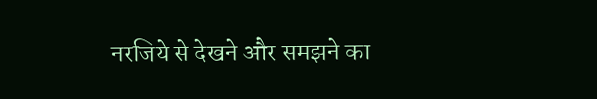नरजिये से देखने और समझने का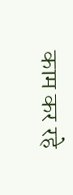काम कर रहे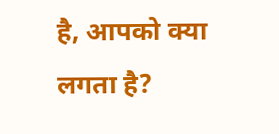है, आपको क्या लगता है?